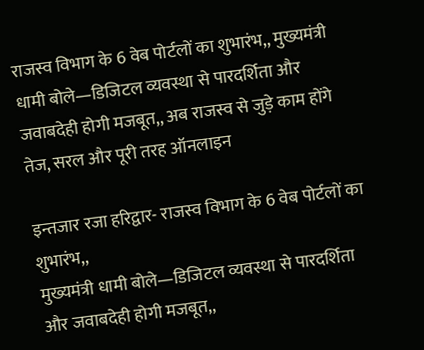राजस्व विभाग के 6 वेब पोर्टलों का शुभारंभ,, मुख्यमंत्री धामी बोले—डिजिटल व्यवस्था से पारदर्शिता और जवाबदेही होगी मजबूत,, अब राजस्व से जुड़े काम होंगे तेज, सरल और पूरी तरह ऑनलाइन

इन्तजार रजा हरिद्वार- राजस्व विभाग के 6 वेब पोर्टलों का शुभारंभ,,
मुख्यमंत्री धामी बोले—डिजिटल व्यवस्था से पारदर्शिता और जवाबदेही होगी मजबूत,,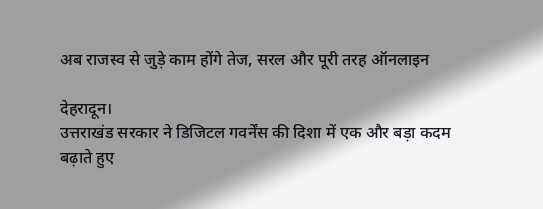अब राजस्व से जुड़े काम होंगे तेज, सरल और पूरी तरह ऑनलाइन

देहरादून।
उत्तराखंड सरकार ने डिजिटल गवर्नेंस की दिशा में एक और बड़ा कदम बढ़ाते हुए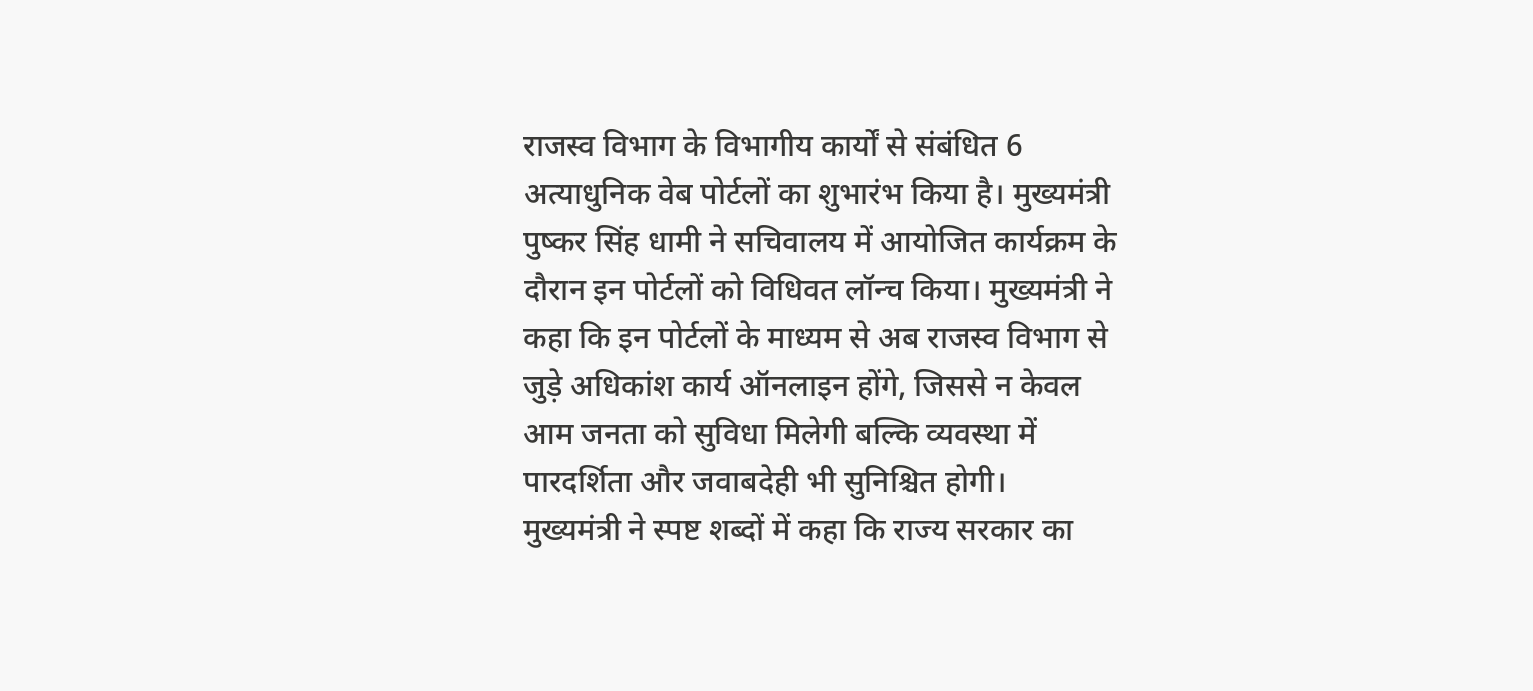राजस्व विभाग के विभागीय कार्यों से संबंधित 6 अत्याधुनिक वेब पोर्टलों का शुभारंभ किया है। मुख्यमंत्री पुष्कर सिंह धामी ने सचिवालय में आयोजित कार्यक्रम के दौरान इन पोर्टलों को विधिवत लॉन्च किया। मुख्यमंत्री ने कहा कि इन पोर्टलों के माध्यम से अब राजस्व विभाग से जुड़े अधिकांश कार्य ऑनलाइन होंगे, जिससे न केवल आम जनता को सुविधा मिलेगी बल्कि व्यवस्था में पारदर्शिता और जवाबदेही भी सुनिश्चित होगी।
मुख्यमंत्री ने स्पष्ट शब्दों में कहा कि राज्य सरकार का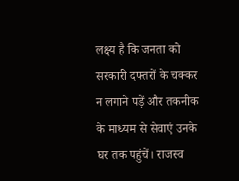लक्ष्य है कि जनता को सरकारी दफ्तरों के चक्कर न लगाने पड़ें और तकनीक के माध्यम से सेवाएं उनके घर तक पहुंचें। राजस्व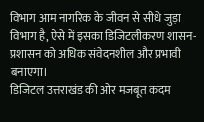विभाग आम नागरिक के जीवन से सीधे जुड़ा विभाग है, ऐसे में इसका डिजिटलीकरण शासन-प्रशासन को अधिक संवेदनशील और प्रभावी बनाएगा।
डिजिटल उत्तराखंड की ओर मजबूत कदम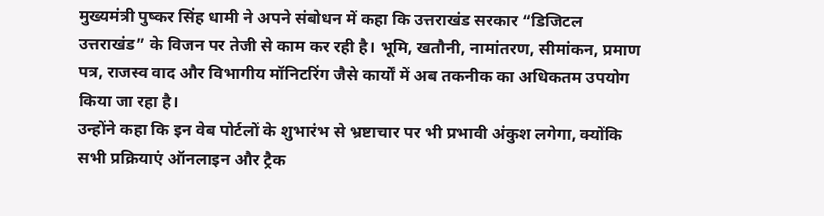मुख्यमंत्री पुष्कर सिंह धामी ने अपने संबोधन में कहा कि उत्तराखंड सरकार “डिजिटल उत्तराखंड” के विजन पर तेजी से काम कर रही है। भूमि, खतौनी, नामांतरण, सीमांकन, प्रमाण पत्र, राजस्व वाद और विभागीय मॉनिटरिंग जैसे कार्यों में अब तकनीक का अधिकतम उपयोग किया जा रहा है।
उन्होंने कहा कि इन वेब पोर्टलों के शुभारंभ से भ्रष्टाचार पर भी प्रभावी अंकुश लगेगा, क्योंकि सभी प्रक्रियाएं ऑनलाइन और ट्रैक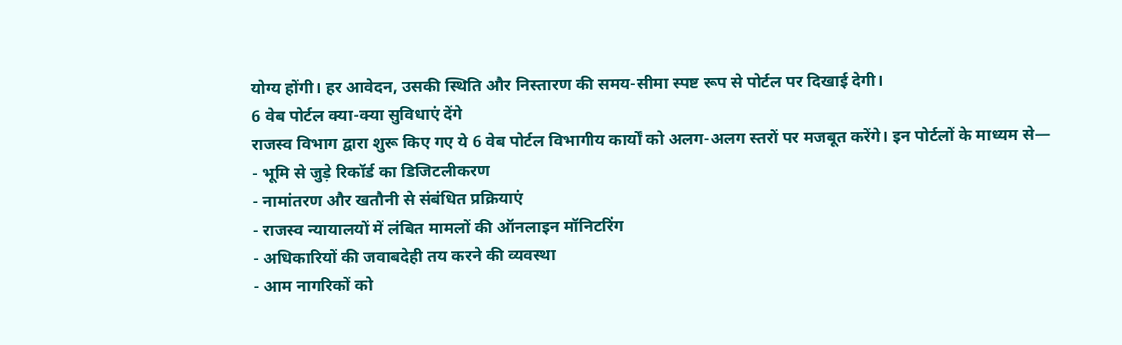योग्य होंगी। हर आवेदन, उसकी स्थिति और निस्तारण की समय-सीमा स्पष्ट रूप से पोर्टल पर दिखाई देगी।
6 वेब पोर्टल क्या-क्या सुविधाएं देंगे
राजस्व विभाग द्वारा शुरू किए गए ये 6 वेब पोर्टल विभागीय कार्यों को अलग-अलग स्तरों पर मजबूत करेंगे। इन पोर्टलों के माध्यम से—
- भूमि से जुड़े रिकॉर्ड का डिजिटलीकरण
- नामांतरण और खतौनी से संबंधित प्रक्रियाएं
- राजस्व न्यायालयों में लंबित मामलों की ऑनलाइन मॉनिटरिंग
- अधिकारियों की जवाबदेही तय करने की व्यवस्था
- आम नागरिकों को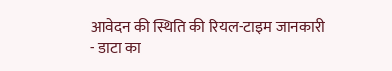आवेदन की स्थिति की रियल-टाइम जानकारी
- डाटा का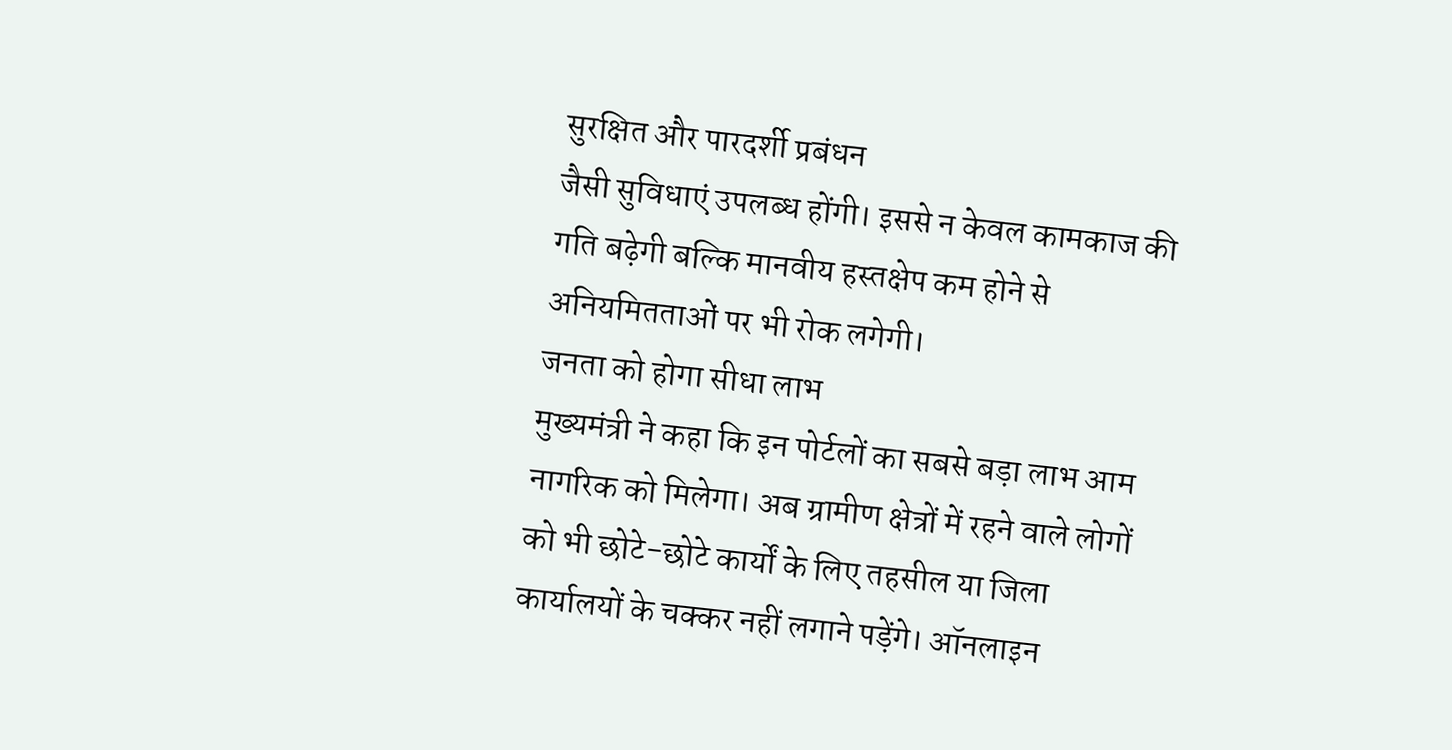सुरक्षित और पारदर्शी प्रबंधन
जैसी सुविधाएं उपलब्ध होंगी। इससे न केवल कामकाज की गति बढ़ेगी बल्कि मानवीय हस्तक्षेप कम होने से अनियमितताओं पर भी रोक लगेगी।
जनता को होगा सीधा लाभ
मुख्यमंत्री ने कहा कि इन पोर्टलों का सबसे बड़ा लाभ आम नागरिक को मिलेगा। अब ग्रामीण क्षेत्रों में रहने वाले लोगों को भी छोटे-छोटे कार्यों के लिए तहसील या जिला कार्यालयों के चक्कर नहीं लगाने पड़ेंगे। ऑनलाइन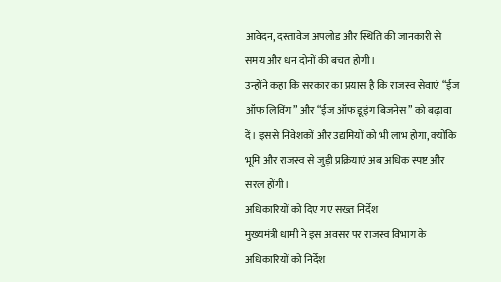आवेदन, दस्तावेज अपलोड और स्थिति की जानकारी से समय और धन दोनों की बचत होगी।
उन्होंने कहा कि सरकार का प्रयास है कि राजस्व सेवाएं “ईज ऑफ लिविंग” और “ईज ऑफ डूइंग बिजनेस” को बढ़ावा दें। इससे निवेशकों और उद्यमियों को भी लाभ होगा, क्योंकि भूमि और राजस्व से जुड़ी प्रक्रियाएं अब अधिक स्पष्ट और सरल होंगी।
अधिकारियों को दिए गए सख्त निर्देश
मुख्यमंत्री धामी ने इस अवसर पर राजस्व विभाग के अधिकारियों को निर्देश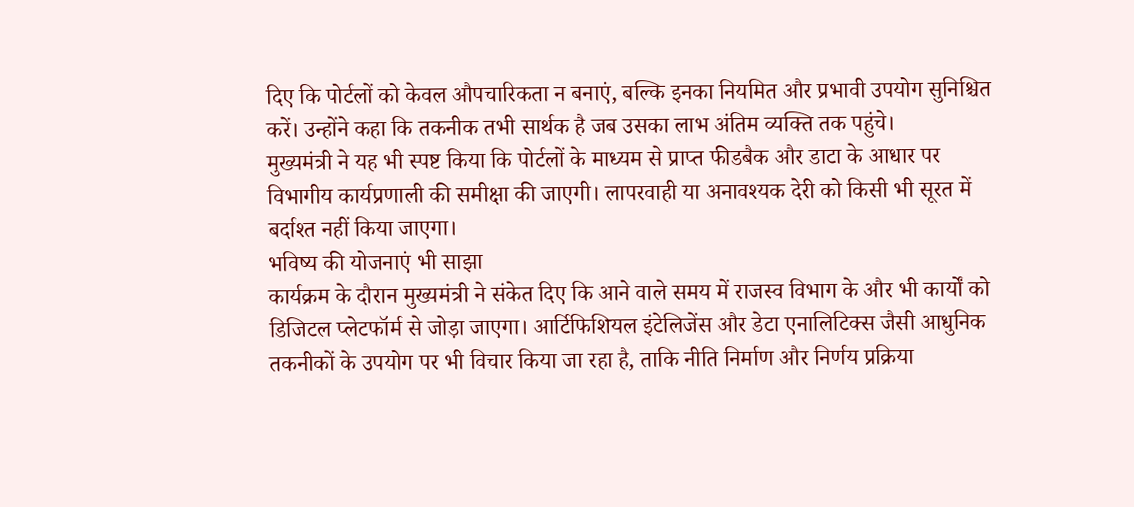दिए कि पोर्टलों को केवल औपचारिकता न बनाएं, बल्कि इनका नियमित और प्रभावी उपयोग सुनिश्चित करें। उन्होंने कहा कि तकनीक तभी सार्थक है जब उसका लाभ अंतिम व्यक्ति तक पहुंचे।
मुख्यमंत्री ने यह भी स्पष्ट किया कि पोर्टलों के माध्यम से प्राप्त फीडबैक और डाटा के आधार पर विभागीय कार्यप्रणाली की समीक्षा की जाएगी। लापरवाही या अनावश्यक देरी को किसी भी सूरत में बर्दाश्त नहीं किया जाएगा।
भविष्य की योजनाएं भी साझा
कार्यक्रम के दौरान मुख्यमंत्री ने संकेत दिए कि आने वाले समय में राजस्व विभाग के और भी कार्यों को डिजिटल प्लेटफॉर्म से जोड़ा जाएगा। आर्टिफिशियल इंटेलिजेंस और डेटा एनालिटिक्स जैसी आधुनिक तकनीकों के उपयोग पर भी विचार किया जा रहा है, ताकि नीति निर्माण और निर्णय प्रक्रिया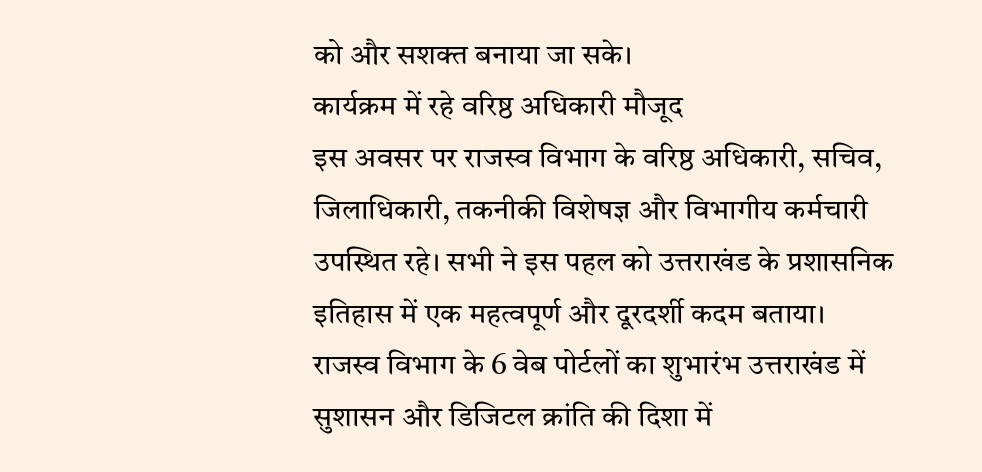को और सशक्त बनाया जा सके।
कार्यक्रम में रहे वरिष्ठ अधिकारी मौजूद
इस अवसर पर राजस्व विभाग के वरिष्ठ अधिकारी, सचिव, जिलाधिकारी, तकनीकी विशेषज्ञ और विभागीय कर्मचारी उपस्थित रहे। सभी ने इस पहल को उत्तराखंड के प्रशासनिक इतिहास में एक महत्वपूर्ण और दूरदर्शी कदम बताया।
राजस्व विभाग के 6 वेब पोर्टलों का शुभारंभ उत्तराखंड में सुशासन और डिजिटल क्रांति की दिशा में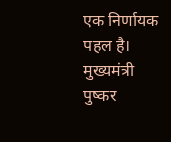एक निर्णायक पहल है। मुख्यमंत्री पुष्कर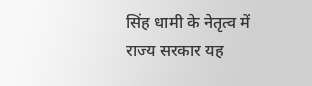सिंह धामी के नेतृत्व में राज्य सरकार यह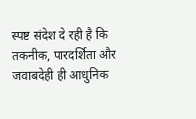स्पष्ट संदेश दे रही है कि तकनीक, पारदर्शिता और जवाबदेही ही आधुनिक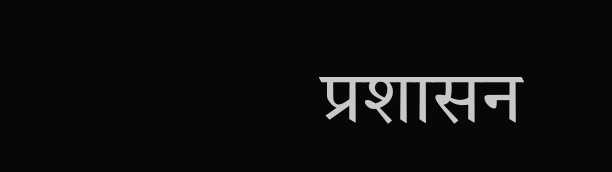प्रशासन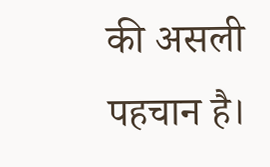की असली पहचान है।